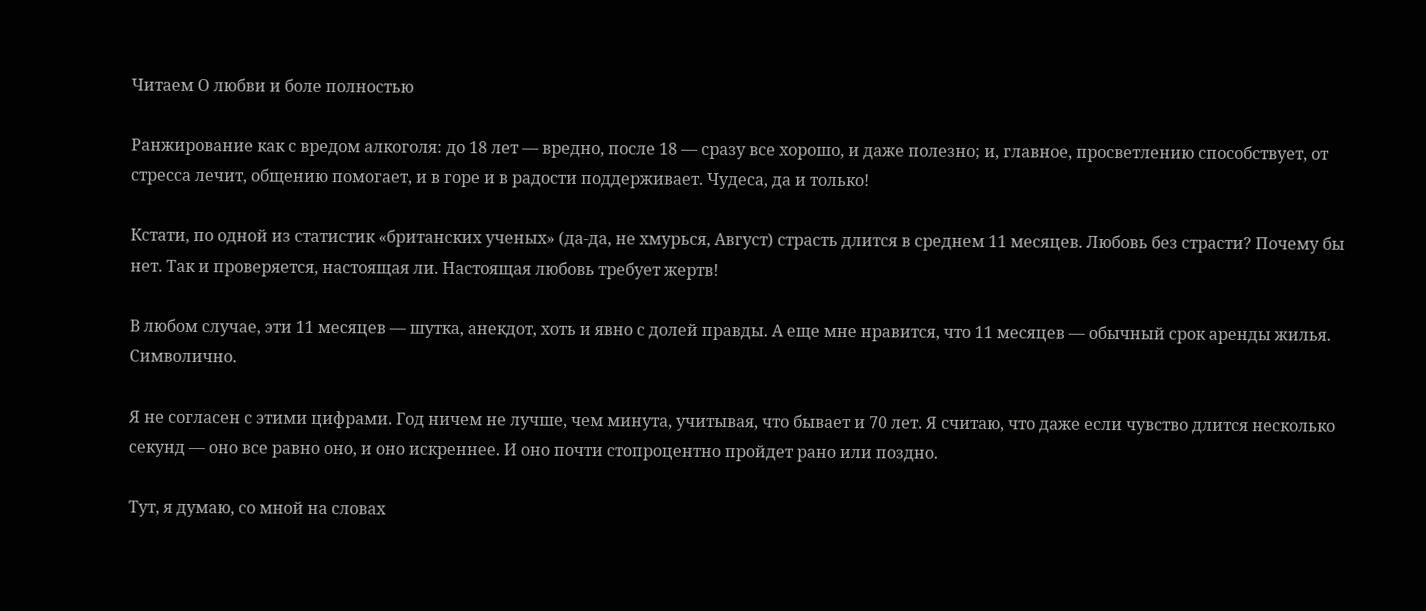Читаем О любви и боле полностью

Ранжирование как с вредом алкоголя: до 18 лет — вредно, после 18 — сразу все хорошо, и даже полезно; и, главное, просветлению способствует, от стресса лечит, общению помогает, и в горе и в радости поддерживает. Чудеса, да и только!

Кстати, по одной из статистик «британских ученых» (да-да, не хмурься, Август) страсть длится в среднем 11 месяцев. Любовь без страсти? Почему бы нет. Так и проверяется, настоящая ли. Настоящая любовь требует жертв!

В любом случае, эти 11 месяцев — шутка, анекдот, хоть и явно с долей правды. А еще мне нравится, что 11 месяцев — обычный срок аренды жилья. Символично.

Я не согласен с этими цифрами. Год ничем не лучше, чем минута, учитывая, что бывает и 70 лет. Я считаю, что даже если чувство длится несколько секунд — оно все равно оно, и оно искреннее. И оно почти стопроцентно пройдет рано или поздно.

Тут, я думаю, со мной на словах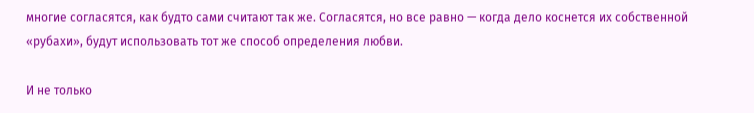многие согласятся, как будто сами считают так же. Согласятся, но все равно — когда дело коснется их собственной «рубахи», будут использовать тот же способ определения любви.

И не только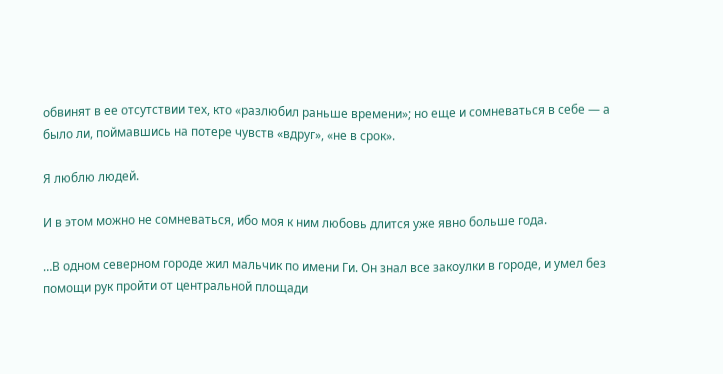обвинят в ее отсутствии тех, кто «разлюбил раньше времени»; но еще и сомневаться в себе — а было ли, поймавшись на потере чувств «вдруг», «не в срок».

Я люблю людей.

И в этом можно не сомневаться, ибо моя к ним любовь длится уже явно больше года.

…В одном северном городе жил мальчик по имени Ги. Он знал все закоулки в городе, и умел без помощи рук пройти от центральной площади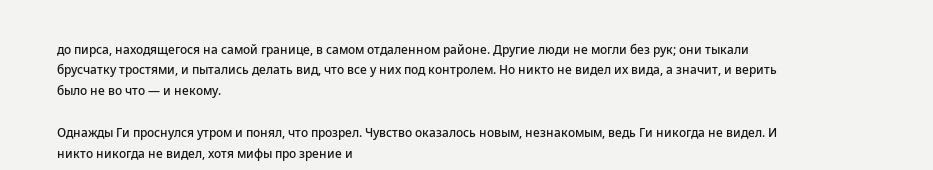до пирса, находящегося на самой границе, в самом отдаленном районе. Другие люди не могли без рук; они тыкали брусчатку тростями, и пытались делать вид, что все у них под контролем. Но никто не видел их вида, а значит, и верить было не во что — и некому.

Однажды Ги проснулся утром и понял, что прозрел. Чувство оказалось новым, незнакомым, ведь Ги никогда не видел. И никто никогда не видел, хотя мифы про зрение и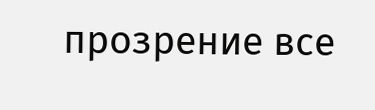прозрение все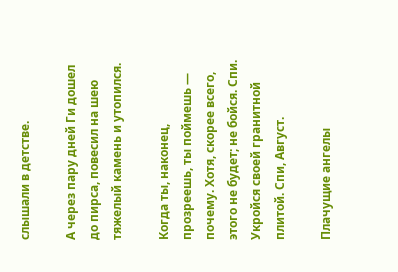слышали в детстве.

А через пару дней Ги дошел до пирса, повесил на шею тяжелый камень и утопился.

Когда ты, наконец, прозреешь, ты поймешь — почему. Хотя, скорее всего, этого не будет; не бойся. Спи. Укройся своей гранитной плитой. Спи, Август.

Плачущие ангелы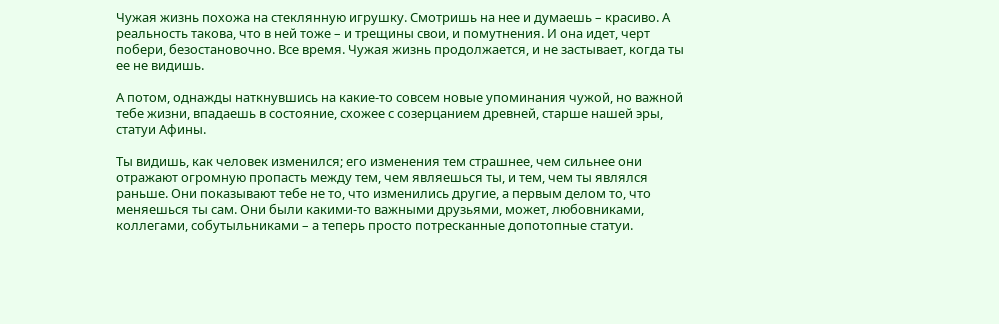Чужая жизнь похожа на стеклянную игрушку. Смотришь на нее и думаешь – красиво. А реальность такова, что в ней тоже – и трещины свои, и помутнения. И она идет, черт побери, безостановочно. Все время. Чужая жизнь продолжается, и не застывает, когда ты ее не видишь.

А потом, однажды наткнувшись на какие-то совсем новые упоминания чужой, но важной тебе жизни, впадаешь в состояние, схожее с созерцанием древней, старше нашей эры, статуи Афины.

Ты видишь, как человек изменился; его изменения тем страшнее, чем сильнее они отражают огромную пропасть между тем, чем являешься ты, и тем, чем ты являлся раньше. Они показывают тебе не то, что изменились другие, а первым делом то, что меняешься ты сам. Они были какими-то важными друзьями, может, любовниками, коллегами, собутыльниками – а теперь просто потресканные допотопные статуи.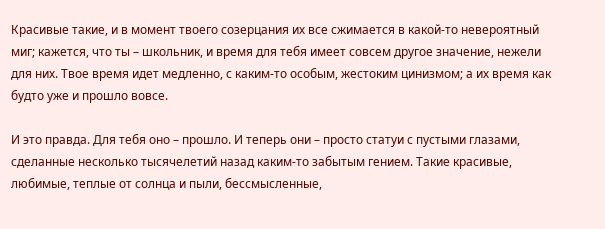Красивые такие, и в момент твоего созерцания их все сжимается в какой-то невероятный миг; кажется, что ты – школьник, и время для тебя имеет совсем другое значение, нежели для них. Твое время идет медленно, с каким-то особым, жестоким цинизмом; а их время как будто уже и прошло вовсе.

И это правда. Для тебя оно – прошло. И теперь они – просто статуи с пустыми глазами, сделанные несколько тысячелетий назад каким-то забытым гением. Такие красивые, любимые, теплые от солнца и пыли, бессмысленные,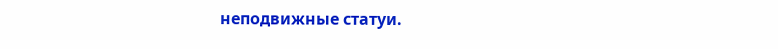неподвижные статуи.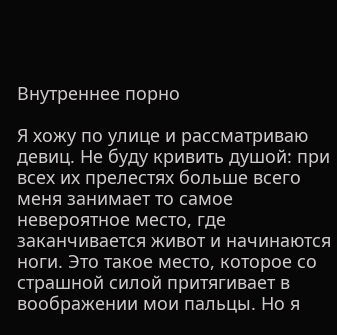Внутреннее порно

Я хожу по улице и рассматриваю девиц. Не буду кривить душой: при всех их прелестях больше всего меня занимает то самое невероятное место, где заканчивается живот и начинаются ноги. Это такое место, которое со страшной силой притягивает в воображении мои пальцы. Но я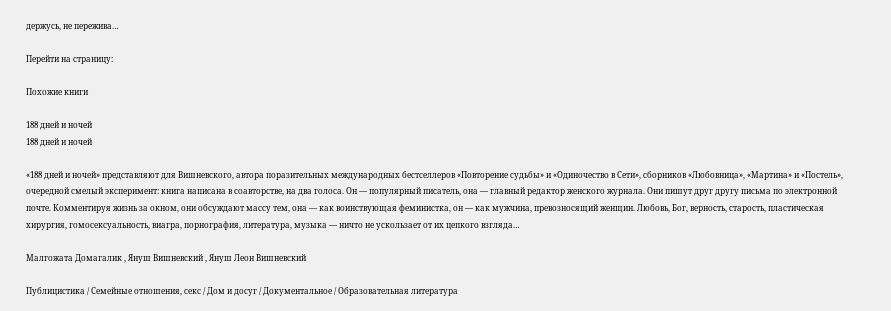держусь, не пережива…

Перейти на страницу:

Похожие книги

188 дней и ночей
188 дней и ночей

«188 дней и ночей» представляют для Вишневского, автора поразительных международных бестселлеров «Повторение судьбы» и «Одиночество в Сети», сборников «Любовница», «Мартина» и «Постель», очередной смелый эксперимент: книга написана в соавторстве, на два голоса. Он — популярный писатель, она — главный редактор женского журнала. Они пишут друг другу письма по электронной почте. Комментируя жизнь за окном, они обсуждают массу тем, она — как воинствующая феминистка, он — как мужчина, превозносящий женщин. Любовь, Бог, верность, старость, пластическая хирургия, гомосексуальность, виагра, порнография, литература, музыка — ничто не ускользает от их цепкого взгляда…

Малгожата Домагалик , Януш Вишневский , Януш Леон Вишневский

Публицистика / Семейные отношения, секс / Дом и досуг / Документальное / Образовательная литература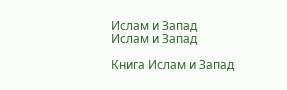Ислам и Запад
Ислам и Запад

Книга Ислам и Запад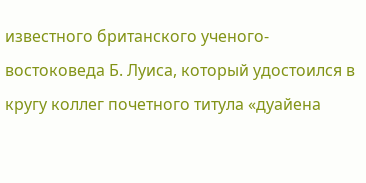известного британского ученого-востоковеда Б. Луиса, который удостоился в кругу коллег почетного титула «дуайена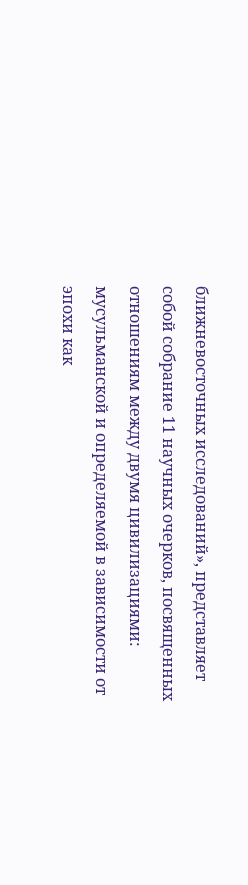ближневосточных исследований», представляет собой собрание 11 научных очерков, посвященных отношениям между двумя цивилизациями: мусульманской и определяемой в зависимости от эпохи как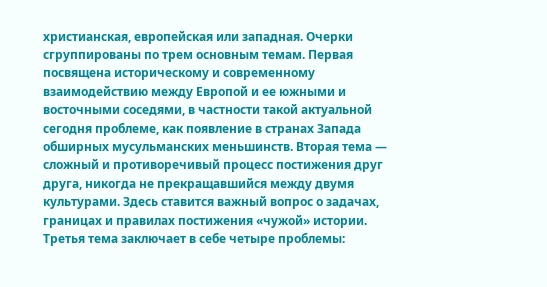христианская, европейская или западная. Очерки сгруппированы по трем основным темам. Первая посвящена историческому и современному взаимодействию между Европой и ее южными и восточными соседями, в частности такой актуальной сегодня проблеме, как появление в странах Запада обширных мусульманских меньшинств. Вторая тема — сложный и противоречивый процесс постижения друг друга, никогда не прекращавшийся между двумя культурами. Здесь ставится важный вопрос о задачах, границах и правилах постижения «чужой» истории. Третья тема заключает в себе четыре проблемы: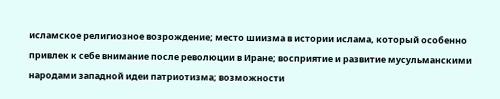исламское религиозное возрождение; место шиизма в истории ислама, который особенно привлек к себе внимание после революции в Иране; восприятие и развитие мусульманскими народами западной идеи патриотизма; возможности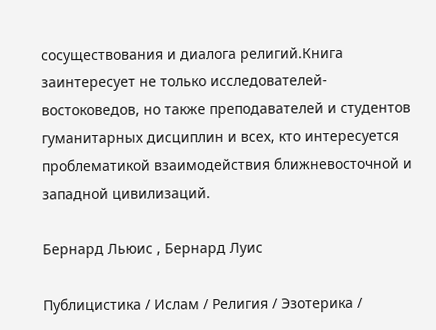сосуществования и диалога религий.Книга заинтересует не только исследователей-востоковедов, но также преподавателей и студентов гуманитарных дисциплин и всех, кто интересуется проблематикой взаимодействия ближневосточной и западной цивилизаций.

Бернард Льюис , Бернард Луис

Публицистика / Ислам / Религия / Эзотерика /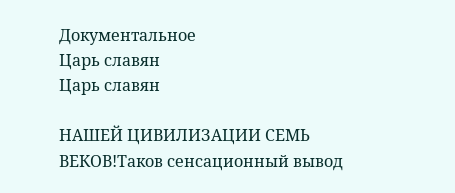Документальное
Царь славян
Царь славян

НАШЕЙ ЦИВИЛИЗАЦИИ СЕМЬ ВЕКОВ!Таков сенсационный вывод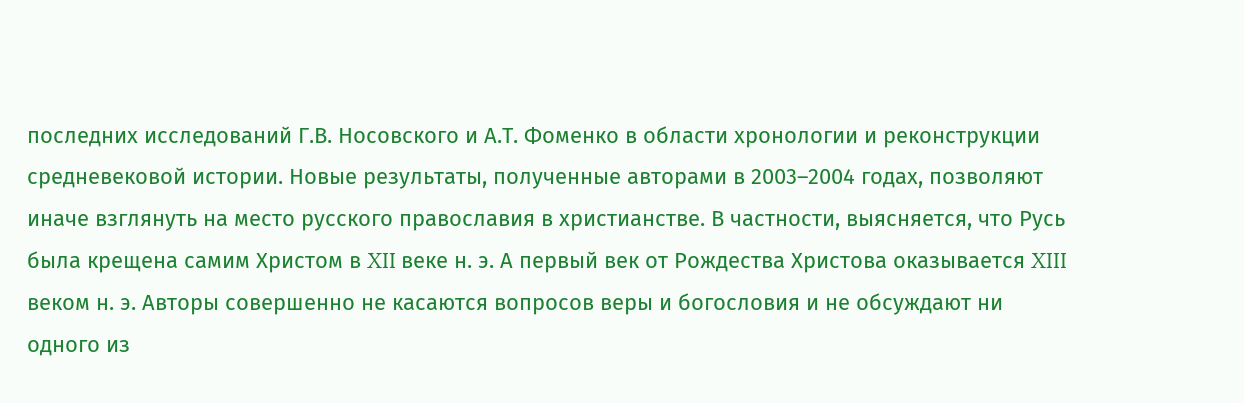последних исследований Г.В. Носовского и А.Т. Фоменко в области хронологии и реконструкции средневековой истории. Новые результаты, полученные авторами в 2003–2004 годах, позволяют иначе взглянуть на место русского православия в христианстве. В частности, выясняется, что Русь была крещена самим Христом в XII веке н. э. А первый век от Рождества Христова оказывается XIII веком н. э. Авторы совершенно не касаются вопросов веры и богословия и не обсуждают ни одного из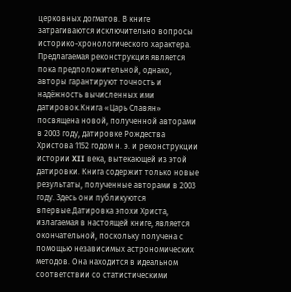церковных догматов. В книге затрагиваются исключительно вопросы историко-хронологического характера. Предлагаемая реконструкция является пока предположительной, однако, авторы гарантируют точность и надёжность вычисленных ими датировок.Книга «Царь Славян» посвящена новой, полученной авторами в 2003 году, датировке Рождества Христова 1152 годом н. э. и реконструкции истории XII века, вытекающей из этой датировки. Книга содержит только новые результаты, полученные авторами в 2003 году. Здесь они публикуются впервые.Датировка эпохи Христа, излагаемая в настоящей книге, является окончательной, поскольку получена с помощью независимых астрономических методов. Она находится в идеальном соответствии со статистическими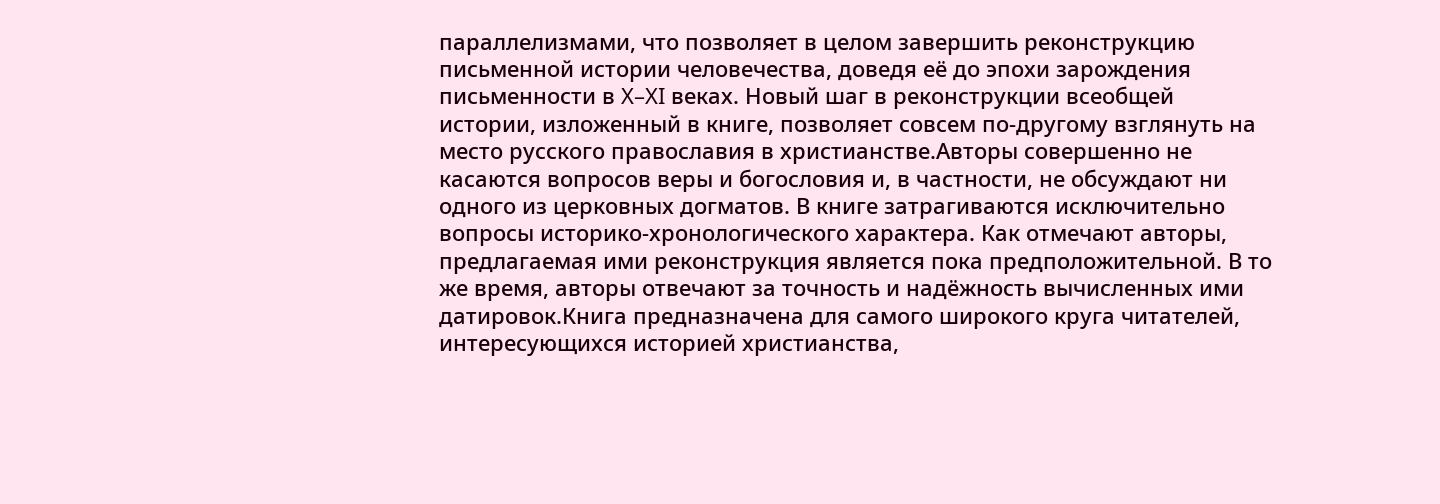параллелизмами, что позволяет в целом завершить реконструкцию письменной истории человечества, доведя её до эпохи зарождения письменности в X–XI веках. Новый шаг в реконструкции всеобщей истории, изложенный в книге, позволяет совсем по-другому взглянуть на место русского православия в христианстве.Авторы совершенно не касаются вопросов веры и богословия и, в частности, не обсуждают ни одного из церковных догматов. В книге затрагиваются исключительно вопросы историко-хронологического характера. Как отмечают авторы, предлагаемая ими реконструкция является пока предположительной. В то же время, авторы отвечают за точность и надёжность вычисленных ими датировок.Книга предназначена для самого широкого круга читателей, интересующихся историей христианства,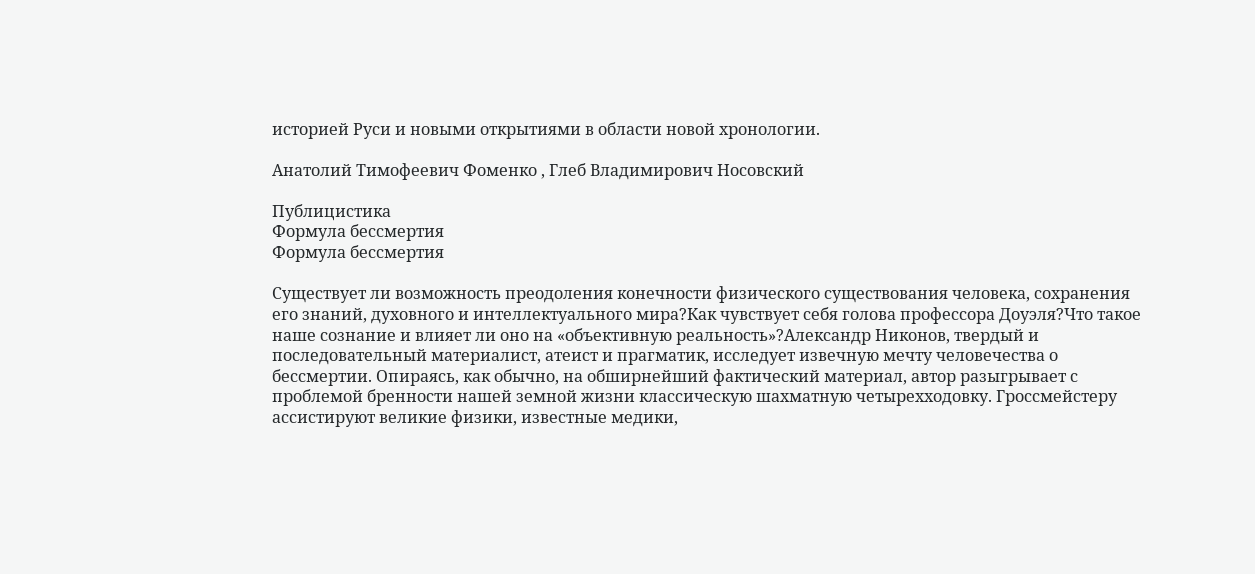историей Руси и новыми открытиями в области новой хронологии.

Анатолий Тимофеевич Фоменко , Глеб Владимирович Носовский

Публицистика
Формула бессмертия
Формула бессмертия

Существует ли возможность преодоления конечности физического существования человека, сохранения его знаний, духовного и интеллектуального мира?Как чувствует себя голова профессора Доуэля?Что такое наше сознание и влияет ли оно на «объективную реальность»?Александр Никонов, твердый и последовательный материалист, атеист и прагматик, исследует извечную мечту человечества о бессмертии. Опираясь, как обычно, на обширнейший фактический материал, автор разыгрывает с проблемой бренности нашей земной жизни классическую шахматную четырехходовку. Гроссмейстеру ассистируют великие физики, известные медики,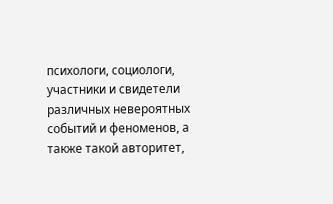психологи, социологи, участники и свидетели различных невероятных событий и феноменов, а также такой авторитет,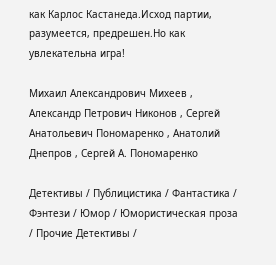как Карлос Кастанеда.Исход партии, разумеется, предрешен.Но как увлекательна игра!

Михаил Александрович Михеев , Александр Петрович Никонов , Сергей Анатольевич Пономаренко , Анатолий Днепров , Сергей А. Пономаренко

Детективы / Публицистика / Фантастика / Фэнтези / Юмор / Юмористическая проза / Прочие Детективы /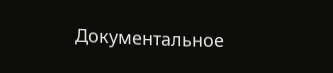Документальное